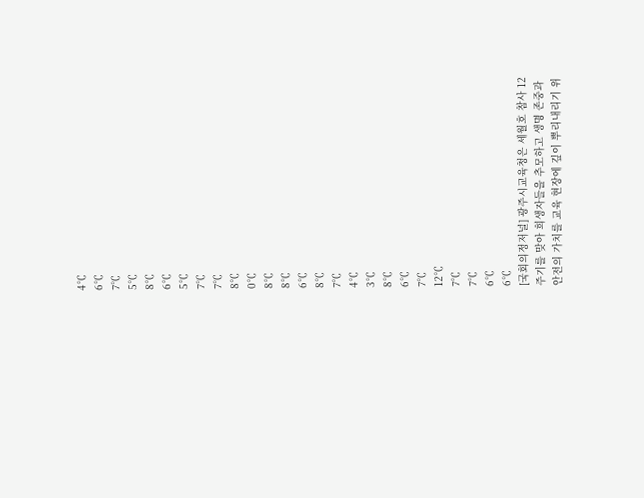4℃
6℃
7℃
5℃
8℃
6℃
5℃
7℃
7℃
8℃
0℃
8℃
8℃
6℃
8℃
7℃
4℃
3℃
8℃
6℃
7℃
12℃
7℃
7℃
6℃
6℃
[국회의정저널] 광주시교육청은 세월호 참사 12주기를 맞아 희생자들을 추모하고 생명 존중과 안전의 가치를 교육 현장에 깊이 뿌리내리기 위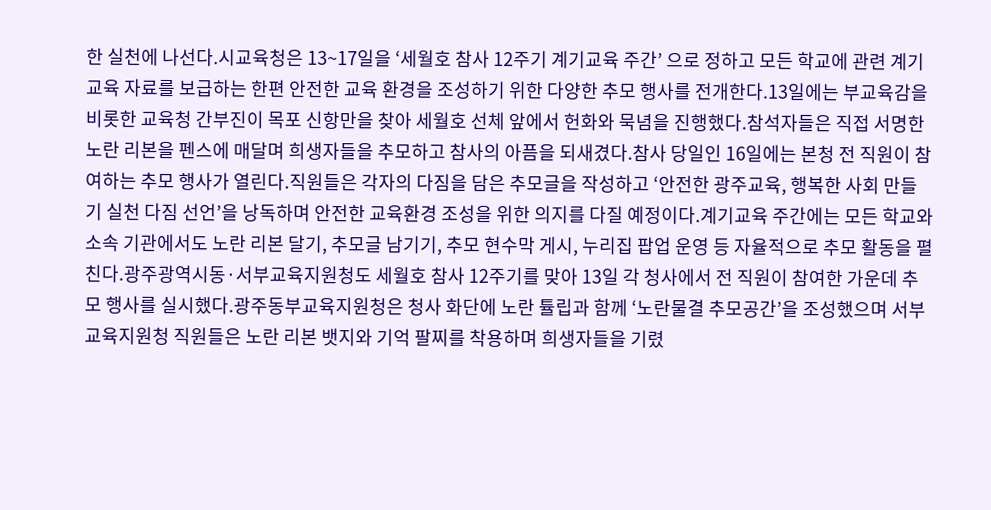한 실천에 나선다.시교육청은 13~17일을 ‘세월호 참사 12주기 계기교육 주간’ 으로 정하고 모든 학교에 관련 계기교육 자료를 보급하는 한편 안전한 교육 환경을 조성하기 위한 다양한 추모 행사를 전개한다.13일에는 부교육감을 비롯한 교육청 간부진이 목포 신항만을 찾아 세월호 선체 앞에서 헌화와 묵념을 진행했다.참석자들은 직접 서명한 노란 리본을 펜스에 매달며 희생자들을 추모하고 참사의 아픔을 되새겼다.참사 당일인 16일에는 본청 전 직원이 참여하는 추모 행사가 열린다.직원들은 각자의 다짐을 담은 추모글을 작성하고 ‘안전한 광주교육, 행복한 사회 만들기 실천 다짐 선언’을 낭독하며 안전한 교육환경 조성을 위한 의지를 다질 예정이다.계기교육 주간에는 모든 학교와 소속 기관에서도 노란 리본 달기, 추모글 남기기, 추모 현수막 게시, 누리집 팝업 운영 등 자율적으로 추모 활동을 펼친다.광주광역시동·서부교육지원청도 세월호 참사 12주기를 맞아 13일 각 청사에서 전 직원이 참여한 가운데 추모 행사를 실시했다.광주동부교육지원청은 청사 화단에 노란 튤립과 함께 ‘노란물결 추모공간’을 조성했으며 서부교육지원청 직원들은 노란 리본 뱃지와 기억 팔찌를 착용하며 희생자들을 기렸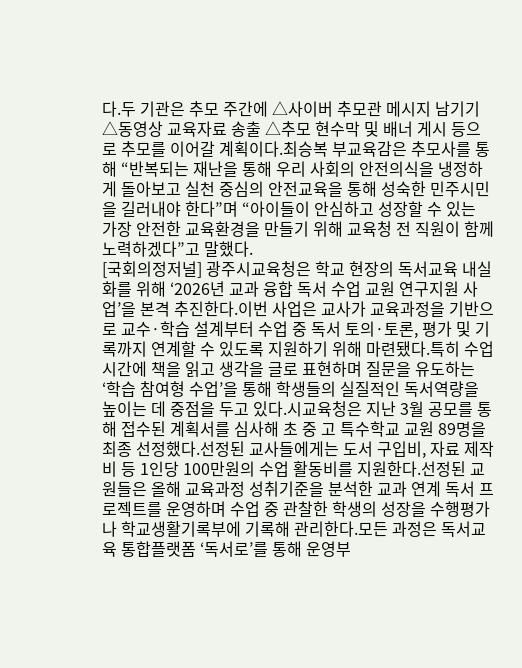다.두 기관은 추모 주간에 △사이버 추모관 메시지 남기기 △동영상 교육자료 송출 △추모 현수막 및 배너 게시 등으로 추모를 이어갈 계획이다.최승복 부교육감은 추모사를 통해 “반복되는 재난을 통해 우리 사회의 안전의식을 냉정하게 돌아보고 실천 중심의 안전교육을 통해 성숙한 민주시민을 길러내야 한다”며 “아이들이 안심하고 성장할 수 있는 가장 안전한 교육환경을 만들기 위해 교육청 전 직원이 함께 노력하겠다”고 말했다.
[국회의정저널] 광주시교육청은 학교 현장의 독서교육 내실화를 위해 ‘2026년 교과 융합 독서 수업 교원 연구지원 사업’을 본격 추진한다.이번 사업은 교사가 교육과정을 기반으로 교수·학습 설계부터 수업 중 독서 토의·토론, 평가 및 기록까지 연계할 수 있도록 지원하기 위해 마련됐다.특히 수업 시간에 책을 읽고 생각을 글로 표현하며 질문을 유도하는 ‘학습 참여형 수업’을 통해 학생들의 실질적인 독서역량을 높이는 데 중점을 두고 있다.시교육청은 지난 3월 공모를 통해 접수된 계획서를 심사해 초 중 고 특수학교 교원 89명을 최종 선정했다.선정된 교사들에게는 도서 구입비, 자료 제작비 등 1인당 100만원의 수업 활동비를 지원한다.선정된 교원들은 올해 교육과정 성취기준을 분석한 교과 연계 독서 프로젝트를 운영하며 수업 중 관찰한 학생의 성장을 수행평가나 학교생활기록부에 기록해 관리한다.모든 과정은 독서교육 통합플랫폼 ‘독서로’를 통해 운영부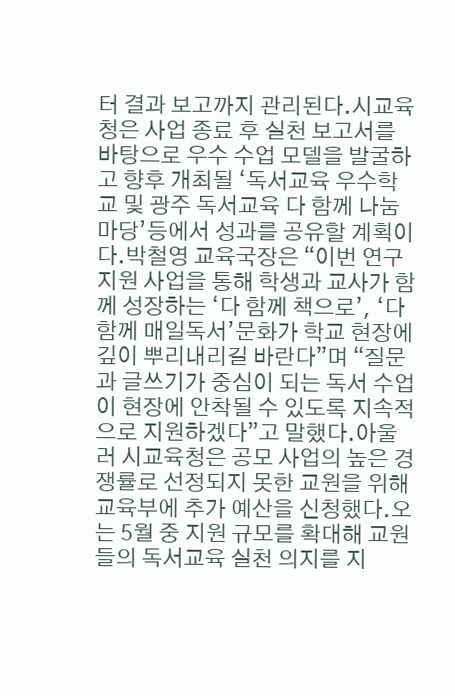터 결과 보고까지 관리된다.시교육청은 사업 종료 후 실천 보고서를 바탕으로 우수 수업 모델을 발굴하고 향후 개최될 ‘독서교육 우수학교 및 광주 독서교육 다 함께 나눔 마당’등에서 성과를 공유할 계획이다.박철영 교육국장은 “이번 연구지원 사업을 통해 학생과 교사가 함께 성장하는 ‘다 함께 책으로’, ‘다 함께 매일독서’문화가 학교 현장에 깊이 뿌리내리길 바란다”며 “질문과 글쓰기가 중심이 되는 독서 수업이 현장에 안착될 수 있도록 지속적으로 지원하겠다”고 말했다.아울러 시교육청은 공모 사업의 높은 경쟁률로 선정되지 못한 교원을 위해 교육부에 추가 예산을 신청했다.오는 5월 중 지원 규모를 확대해 교원들의 독서교육 실천 의지를 지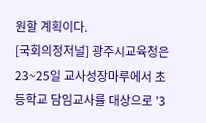원할 계획이다.
[국회의정저널] 광주시교육청은 23~25일 교사성장마루에서 초등학교 담임교사를 대상으로 '3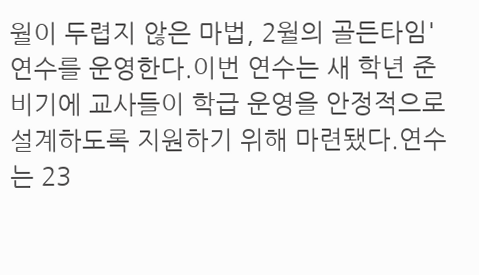월이 두렵지 않은 마법, 2월의 골든타임'연수를 운영한다.이번 연수는 새 학년 준비기에 교사들이 학급 운영을 안정적으로 설계하도록 지원하기 위해 마련됐다.연수는 23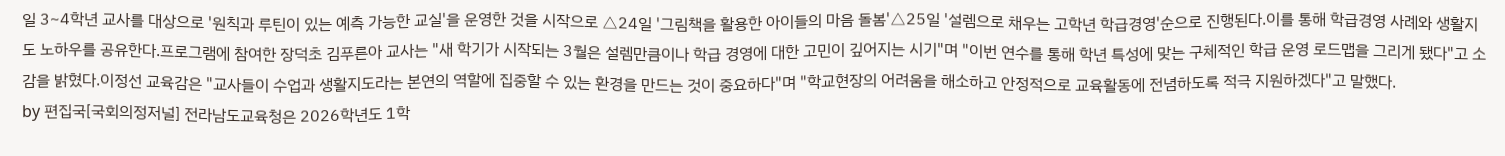일 3~4학년 교사를 대상으로 '원칙과 루틴이 있는 예측 가능한 교실'을 운영한 것을 시작으로 △24일 '그림책을 활용한 아이들의 마음 돌봄'△25일 '설렘으로 채우는 고학년 학급경영'순으로 진행된다.이를 통해 학급경영 사례와 생활지도 노하우를 공유한다.프로그램에 참여한 장덕초 김푸른아 교사는 "새 학기가 시작되는 3월은 설렘만큼이나 학급 경영에 대한 고민이 깊어지는 시기"며 "이번 연수를 통해 학년 특성에 맞는 구체적인 학급 운영 로드맵을 그리게 됐다"고 소감을 밝혔다.이정선 교육감은 "교사들이 수업과 생활지도라는 본연의 역할에 집중할 수 있는 환경을 만드는 것이 중요하다"며 "학교현장의 어려움을 해소하고 안정적으로 교육활동에 전념하도록 적극 지원하겠다"고 말했다.
by 편집국[국회의정저널] 전라남도교육청은 2026학년도 1학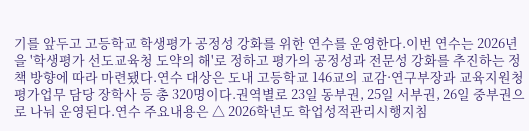기를 앞두고 고등학교 학생평가 공정성 강화를 위한 연수를 운영한다.이번 연수는 2026년을 '학생평가 선도교육청 도약의 해'로 정하고 평가의 공정성과 전문성 강화를 추진하는 정책 방향에 따라 마련됐다.연수 대상은 도내 고등학교 146교의 교감·연구부장과 교육지원청 평가업무 담당 장학사 등 총 320명이다.권역별로 23일 동부권, 25일 서부권, 26일 중부권으로 나눠 운영된다.연수 주요내용은 △ 2026학년도 학업성적관리시행지침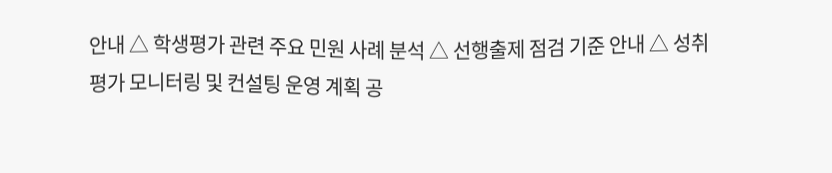안내 △ 학생평가 관련 주요 민원 사례 분석 △ 선행출제 점검 기준 안내 △ 성취평가 모니터링 및 컨설팅 운영 계획 공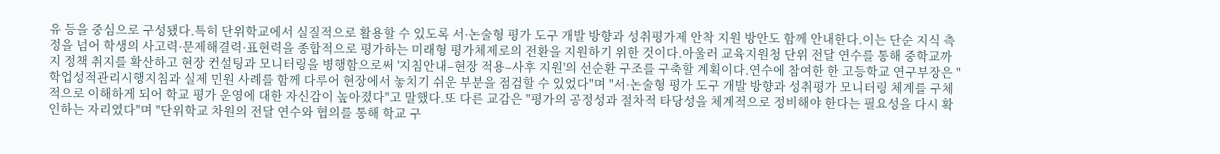유 등을 중심으로 구성됐다.특히 단위학교에서 실질적으로 활용할 수 있도록 서·논술형 평가 도구 개발 방향과 성취평가제 안착 지원 방안도 함께 안내한다.이는 단순 지식 측정을 넘어 학생의 사고력·문제해결력·표현력을 종합적으로 평가하는 미래형 평가체제로의 전환을 지원하기 위한 것이다.아울러 교육지원청 단위 전달 연수를 통해 중학교까지 정책 취지를 확산하고 현장 컨설팅과 모니터링을 병행함으로써 '지침안내–현장 적용–사후 지원'의 선순환 구조를 구축할 계획이다.연수에 참여한 한 고등학교 연구부장은 "학업성적관리시행지침과 실제 민원 사례를 함께 다루어 현장에서 놓치기 쉬운 부분을 점검할 수 있었다"며 "서·논술형 평가 도구 개발 방향과 성취평가 모니터링 체계를 구체적으로 이해하게 되어 학교 평가 운영에 대한 자신감이 높아졌다"고 말했다.또 다른 교감은 "평가의 공정성과 절차적 타당성을 체계적으로 정비해야 한다는 필요성을 다시 확인하는 자리였다"며 "단위학교 차원의 전달 연수와 협의를 통해 학교 구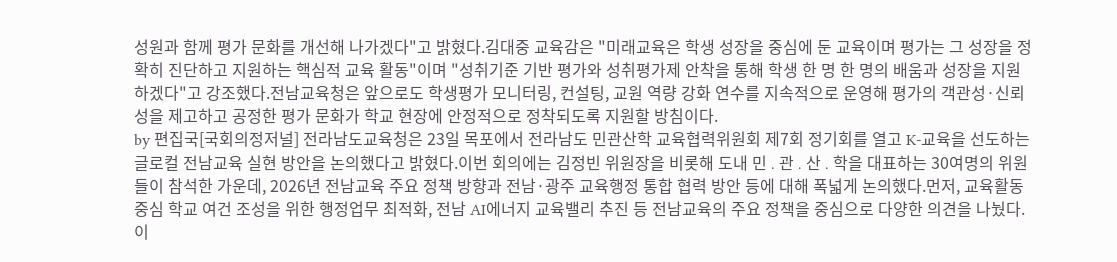성원과 함께 평가 문화를 개선해 나가겠다"고 밝혔다.김대중 교육감은 "미래교육은 학생 성장을 중심에 둔 교육이며 평가는 그 성장을 정확히 진단하고 지원하는 핵심적 교육 활동"이며 "성취기준 기반 평가와 성취평가제 안착을 통해 학생 한 명 한 명의 배움과 성장을 지원하겠다"고 강조했다.전남교육청은 앞으로도 학생평가 모니터링, 컨설팅, 교원 역량 강화 연수를 지속적으로 운영해 평가의 객관성·신뢰성을 제고하고 공정한 평가 문화가 학교 현장에 안정적으로 정착되도록 지원할 방침이다.
by 편집국[국회의정저널] 전라남도교육청은 23일 목포에서 전라남도 민관산학 교육협력위원회 제7회 정기회를 열고 K-교육을 선도하는 글로컬 전남교육 실현 방안을 논의했다고 밝혔다.이번 회의에는 김정빈 위원장을 비롯해 도내 민 ․ 관 ․ 산 ․ 학을 대표하는 30여명의 위원들이 참석한 가운데, 2026년 전남교육 주요 정책 방향과 전남·광주 교육행정 통합 협력 방안 등에 대해 폭넓게 논의했다.먼저, 교육활동 중심 학교 여건 조성을 위한 행정업무 최적화, 전남 AI에너지 교육밸리 추진 등 전남교육의 주요 정책을 중심으로 다양한 의견을 나눴다.이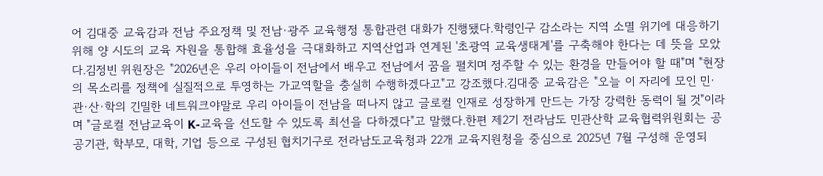어 김대중 교육감과 전남 주요정책 및 전남·광주 교육행정 통합관련 대화가 진행됐다.학령인구 감소라는 지역 소멸 위기에 대응하기 위해 양 시도의 교육 자원을 통합해 효율성을 극대화하고 지역산업과 연계된 '초광역 교육생태계'를 구축해야 한다는 데 뜻을 모았다.김정빈 위원장은 "2026년은 우리 아이들이 전남에서 배우고 전남에서 꿈을 펼치며 정주할 수 있는 환경을 만들어야 할 때"며 "현장의 목소리를 정책에 실질적으로 투영하는 가교역할을 충실히 수행하겠다고"고 강조했다.김대중 교육감은 "오늘 이 자리에 모인 민·관·산·학의 긴밀한 네트워크야말로 우리 아이들이 전남을 떠나지 않고 글로컬 인재로 성장하게 만드는 가장 강력한 동력이 될 것"이라며 "글로컬 전남교육이 K-교육을 선도할 수 있도록 최선을 다하겠다"고 말했다.한편 제2기 전라남도 민관산학 교육협력위원회는 공공기관, 학부모, 대학, 기업 등으로 구성된 협치기구로 전라남도교육청과 22개 교육지원청을 중심으로 2025년 7월 구성해 운영되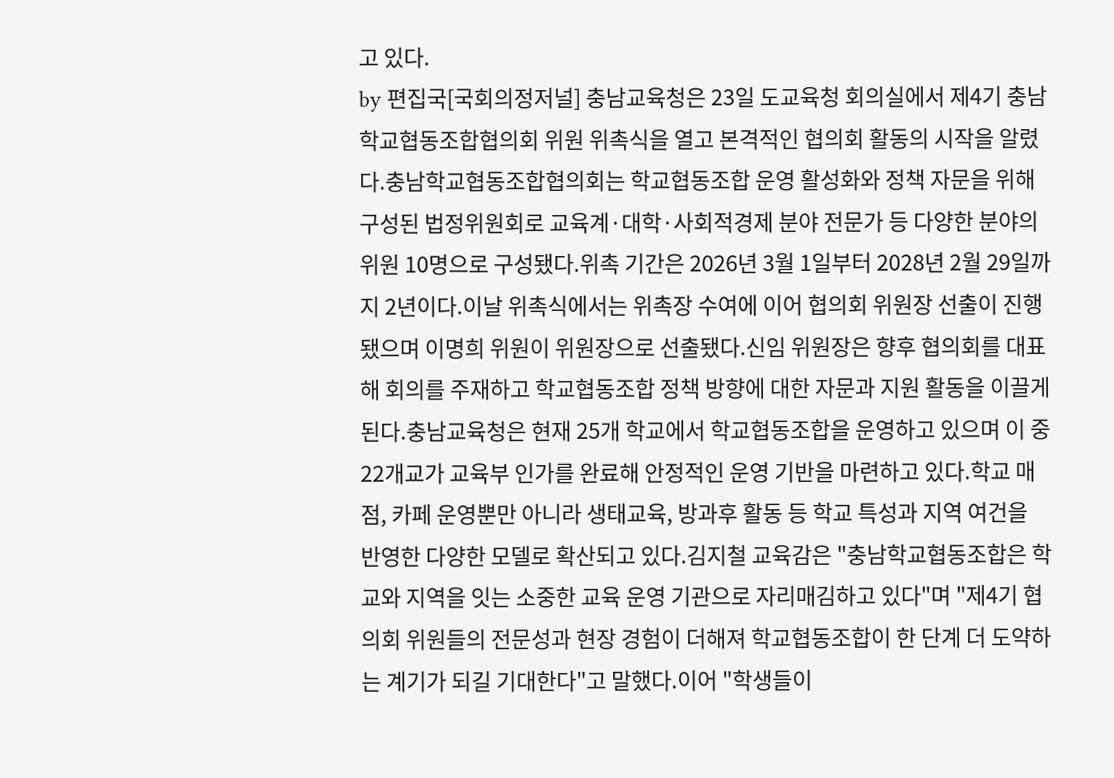고 있다.
by 편집국[국회의정저널] 충남교육청은 23일 도교육청 회의실에서 제4기 충남학교협동조합협의회 위원 위촉식을 열고 본격적인 협의회 활동의 시작을 알렸다.충남학교협동조합협의회는 학교협동조합 운영 활성화와 정책 자문을 위해 구성된 법정위원회로 교육계·대학·사회적경제 분야 전문가 등 다양한 분야의 위원 10명으로 구성됐다.위촉 기간은 2026년 3월 1일부터 2028년 2월 29일까지 2년이다.이날 위촉식에서는 위촉장 수여에 이어 협의회 위원장 선출이 진행됐으며 이명희 위원이 위원장으로 선출됐다.신임 위원장은 향후 협의회를 대표해 회의를 주재하고 학교협동조합 정책 방향에 대한 자문과 지원 활동을 이끌게 된다.충남교육청은 현재 25개 학교에서 학교협동조합을 운영하고 있으며 이 중 22개교가 교육부 인가를 완료해 안정적인 운영 기반을 마련하고 있다.학교 매점, 카페 운영뿐만 아니라 생태교육, 방과후 활동 등 학교 특성과 지역 여건을 반영한 다양한 모델로 확산되고 있다.김지철 교육감은 "충남학교협동조합은 학교와 지역을 잇는 소중한 교육 운영 기관으로 자리매김하고 있다"며 "제4기 협의회 위원들의 전문성과 현장 경험이 더해져 학교협동조합이 한 단계 더 도약하는 계기가 되길 기대한다"고 말했다.이어 "학생들이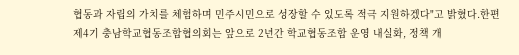협동과 자립의 가치를 체험하며 민주시민으로 성장할 수 있도록 적극 지원하겠다"고 밝혔다.한편 제4기 충남학교협동조합협의회는 앞으로 2년간 학교협동조합 운영 내실화, 정책 개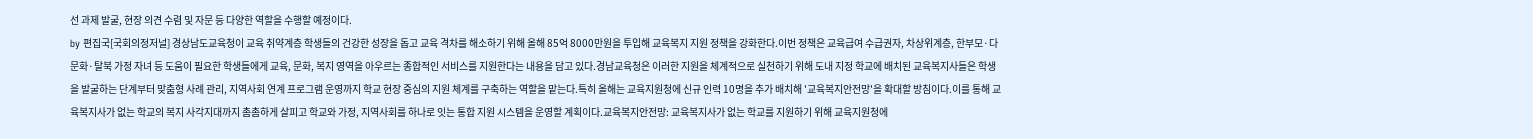선 과제 발굴, 현장 의견 수렴 및 자문 등 다양한 역할을 수행할 예정이다.
by 편집국[국회의정저널] 경상남도교육청이 교육 취약계층 학생들의 건강한 성장을 돕고 교육 격차를 해소하기 위해 올해 85억 8000만원을 투입해 교육복지 지원 정책을 강화한다.이번 정책은 교육급여 수급권자, 차상위계층, 한부모·다문화·탈북 가정 자녀 등 도움이 필요한 학생들에게 교육, 문화, 복지 영역을 아우르는 종합적인 서비스를 지원한다는 내용을 담고 있다.경남교육청은 이러한 지원을 체계적으로 실천하기 위해 도내 지정 학교에 배치된 교육복지사들은 학생을 발굴하는 단계부터 맞춤형 사례 관리, 지역사회 연계 프로그램 운영까지 학교 현장 중심의 지원 체계를 구축하는 역할을 맡는다.특히 올해는 교육지원청에 신규 인력 10명을 추가 배치해 '교육복지안전망'을 확대할 방침이다.이를 통해 교육복지사가 없는 학교의 복지 사각지대까지 촘촘하게 살피고 학교와 가정, 지역사회를 하나로 잇는 통합 지원 시스템을 운영할 계획이다.교육복지안전망: 교육복지사가 없는 학교를 지원하기 위해 교육지원청에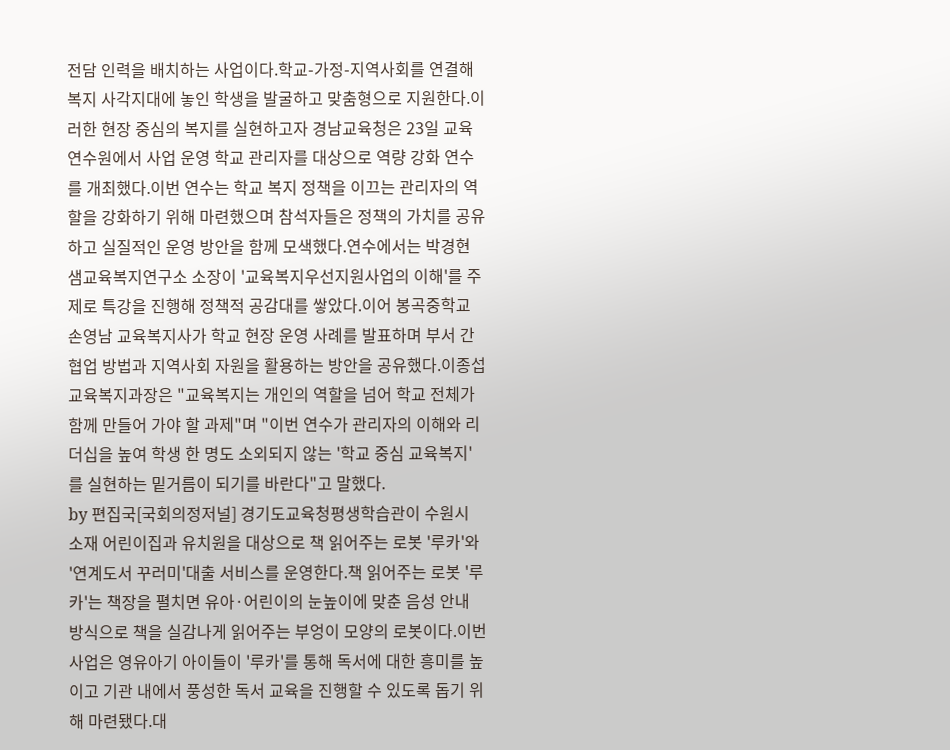전담 인력을 배치하는 사업이다.학교-가정-지역사회를 연결해 복지 사각지대에 놓인 학생을 발굴하고 맞춤형으로 지원한다.이러한 현장 중심의 복지를 실현하고자 경남교육청은 23일 교육연수원에서 사업 운영 학교 관리자를 대상으로 역량 강화 연수를 개최했다.이번 연수는 학교 복지 정책을 이끄는 관리자의 역할을 강화하기 위해 마련했으며 참석자들은 정책의 가치를 공유하고 실질적인 운영 방안을 함께 모색했다.연수에서는 박경현 샘교육복지연구소 소장이 '교육복지우선지원사업의 이해'를 주제로 특강을 진행해 정책적 공감대를 쌓았다.이어 봉곡중학교 손영남 교육복지사가 학교 현장 운영 사례를 발표하며 부서 간 협업 방법과 지역사회 자원을 활용하는 방안을 공유했다.이종섭 교육복지과장은 "교육복지는 개인의 역할을 넘어 학교 전체가 함께 만들어 가야 할 과제"며 "이번 연수가 관리자의 이해와 리더십을 높여 학생 한 명도 소외되지 않는 '학교 중심 교육복지'를 실현하는 밑거름이 되기를 바란다"고 말했다.
by 편집국[국회의정저널] 경기도교육청평생학습관이 수원시 소재 어린이집과 유치원을 대상으로 책 읽어주는 로봇 '루카'와 '연계도서 꾸러미'대출 서비스를 운영한다.책 읽어주는 로봇 '루카'는 책장을 펼치면 유아·어린이의 눈높이에 맞춘 음성 안내 방식으로 책을 실감나게 읽어주는 부엉이 모양의 로봇이다.이번 사업은 영유아기 아이들이 '루카'를 통해 독서에 대한 흥미를 높이고 기관 내에서 풍성한 독서 교육을 진행할 수 있도록 돕기 위해 마련됐다.대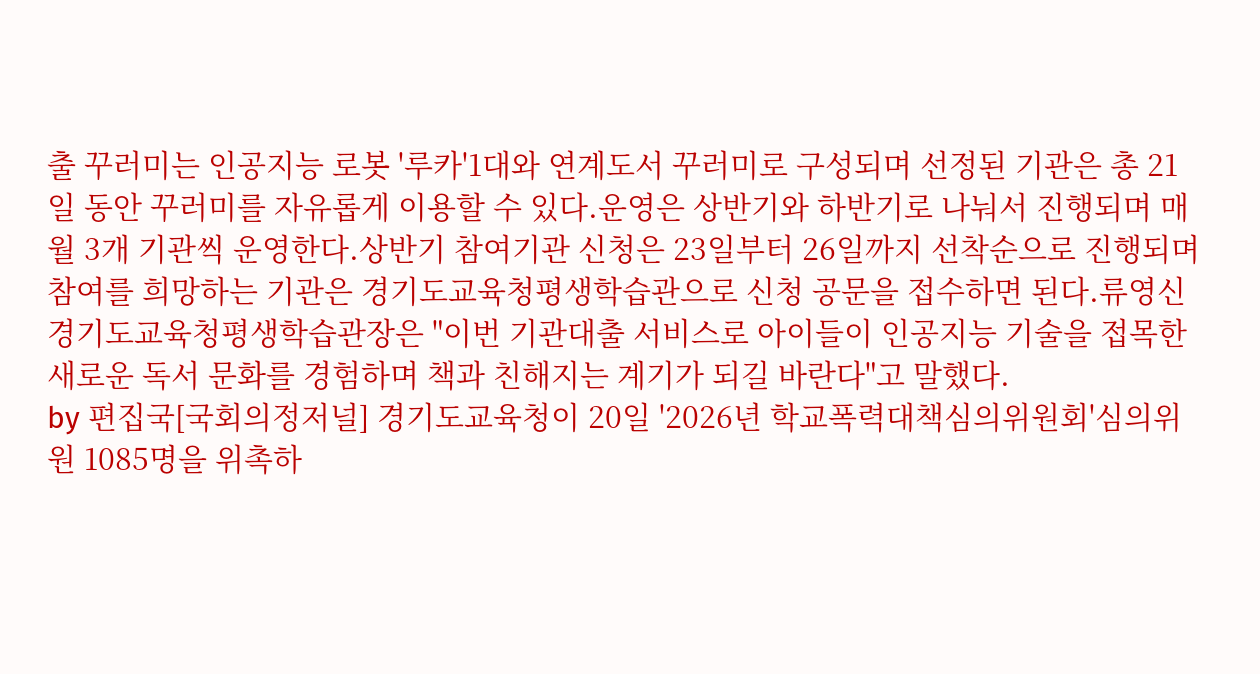출 꾸러미는 인공지능 로봇 '루카'1대와 연계도서 꾸러미로 구성되며 선정된 기관은 총 21일 동안 꾸러미를 자유롭게 이용할 수 있다.운영은 상반기와 하반기로 나눠서 진행되며 매월 3개 기관씩 운영한다.상반기 참여기관 신청은 23일부터 26일까지 선착순으로 진행되며 참여를 희망하는 기관은 경기도교육청평생학습관으로 신청 공문을 접수하면 된다.류영신 경기도교육청평생학습관장은 "이번 기관대출 서비스로 아이들이 인공지능 기술을 접목한 새로운 독서 문화를 경험하며 책과 친해지는 계기가 되길 바란다"고 말했다.
by 편집국[국회의정저널] 경기도교육청이 20일 '2026년 학교폭력대책심의위원회'심의위원 1085명을 위촉하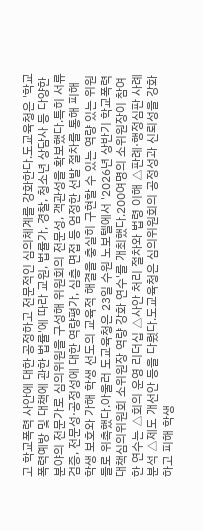고 학교폭력 사안에 대한 공정하고 전문적인 심의체계를 강화한다.도교육청은 '학교폭력예방 및 대책에 관한 법률'에 따라 교원, 법률가, 경찰, 청소년 상담사 등 다양한 분야의 전문가로 심의위원을 구성해 위원회의 전문성, 객관성을 확보했다.특히 서류검증, 전문성·공정성에 대한 역량평가, 심층 면접 등 엄정한 선발 절차를 통해 피해 학생 보호와 가해 학생 선도의 교육적 해결을 충실히 구현할 수 있는 역량 있는 위원들로 위촉했다.아울러 도교육청은 23일 수원 노보텔에서 '2026년 상반기 학교폭력대책심의위원회 소위원장 역량 강화 연수'를 개최했다.200여명의 소위원장이 참여한 연수는 △회의 운영 리더십 △사안 처리 절차와 법령 이해 △판례·행정심판 사례 분석 △제도 개선안 등을 다뤘다.도교육청은 심의위원회의 공정성과 신뢰성을 강화하고 피해 학생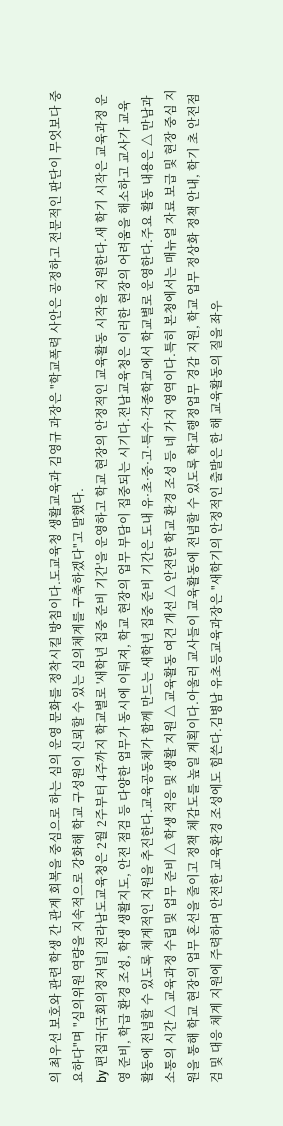의 최우선 보호와 관련 학생 간 관계 회복을 중심으로 하는 심의 운영 문화를 정착시킬 방침이다.도교육청 생활교육과 김영규 과장은 "학교폭력 사안은 공정하고 전문적인 판단이 무엇보다 중요하다"며 "심의위원 역량을 지속적으로 강화해 학교 구성원이 신뢰할 수 있는 심의체계를 구축하겠다"고 말했다.
by 편집국[국회의정저널] 전라남도교육청은 2월 2주부터 4주까지 학교별로 '새학년 집중 준비 기간'을 운영하고 학교 현장의 안정적인 교육활동 시작을 지원한다.새 학기 시작은 교육과정 운영 준비, 학급 환경 조성, 학생 생활지도, 안전 점검 등 다양한 업무가 동시에 이뤄져, 학교 현장의 업무 부담이 집중되는 시기다.전남교육청은 이러한 현장의 어려움을 해소하고 교사가 교육활동에 전념할 수 있도록 체계적인 지원을 추진한다.교육공동체가 함께 만드는 새학년 집중 준비 기간은 도내 유·초·중·고·특수·각종학교에서 학교별로 운영한다.주요 활동 내용은 △ 만남과 소통의 시간 △ 교육과정 수립 및 업무 준비 △ 학생 적응 및 생활 지원 △ 교육활동 여건 개선 △ 안전한 학교 환경 조성 등 네 가지 영역이다.특히 본청에서는 매뉴얼 자료 보급 및 현장 중심 지원을 통해 학교 현장의 업무 혼선을 줄이고 정책 체감도를 높일 계획이다.아울러 교사들이 교육활동에 전념할 수 있도록 학교행정업무 경감 지원, 학교 업무 정상화 정책 안내, 학기 초 안전점검 및 대응 체계 지원에 주력하며 안전한 교육환경 조성에도 힘쓴다.김병남 유초등교육과장은 "새학기의 안정적인 출발은 한 해 교육활동의 질을 좌우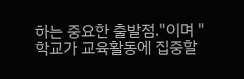하는 중요한 출발점."이며 "학교가 교육활동에 집중할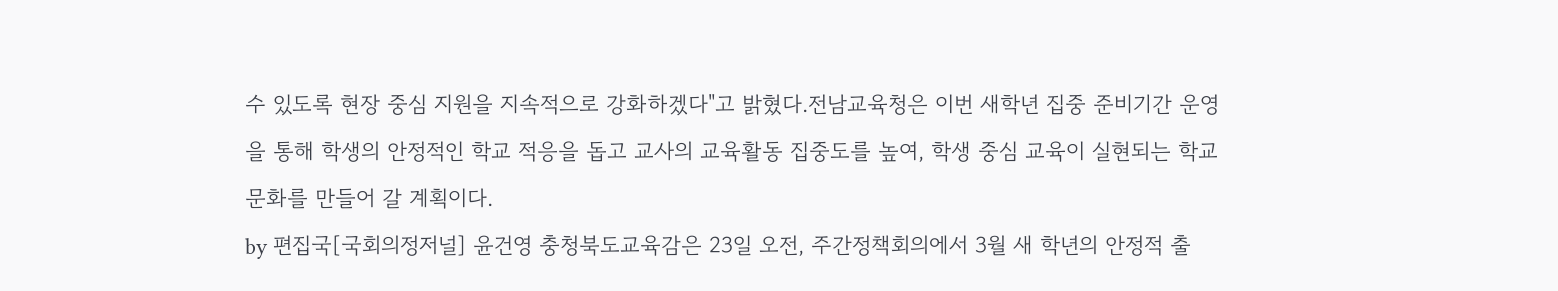수 있도록 현장 중심 지원을 지속적으로 강화하겠다"고 밝혔다.전남교육청은 이번 새학년 집중 준비기간 운영을 통해 학생의 안정적인 학교 적응을 돕고 교사의 교육활동 집중도를 높여, 학생 중심 교육이 실현되는 학교 문화를 만들어 갈 계획이다.
by 편집국[국회의정저널] 윤건영 충청북도교육감은 23일 오전, 주간정책회의에서 3월 새 학년의 안정적 출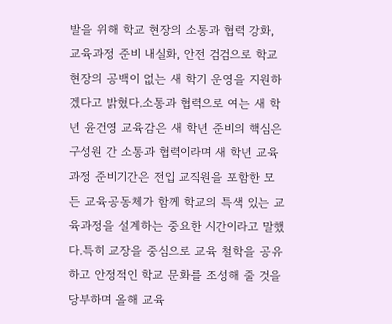발을 위해 학교 현장의 소통과 협력 강화, 교육과정 준비 내실화, 안전 검검으로 학교 현장의 공백이 없는 새 학기 운영을 지원하겠다고 밝혔다.소통과 협력으로 여는 새 학년 윤건영 교육감은 새 학년 준비의 핵심은 구성원 간 소통과 협력이라며 새 학년 교육과정 준비기간은 전입 교직원을 포함한 모든 교육공동체가 함께 학교의 특색 있는 교육과정을 설계하는 중요한 시간이라고 말했다.특히 교장을 중심으로 교육 철학을 공유하고 안정적인 학교 문화를 조성해 줄 것을 당부하며 올해 교육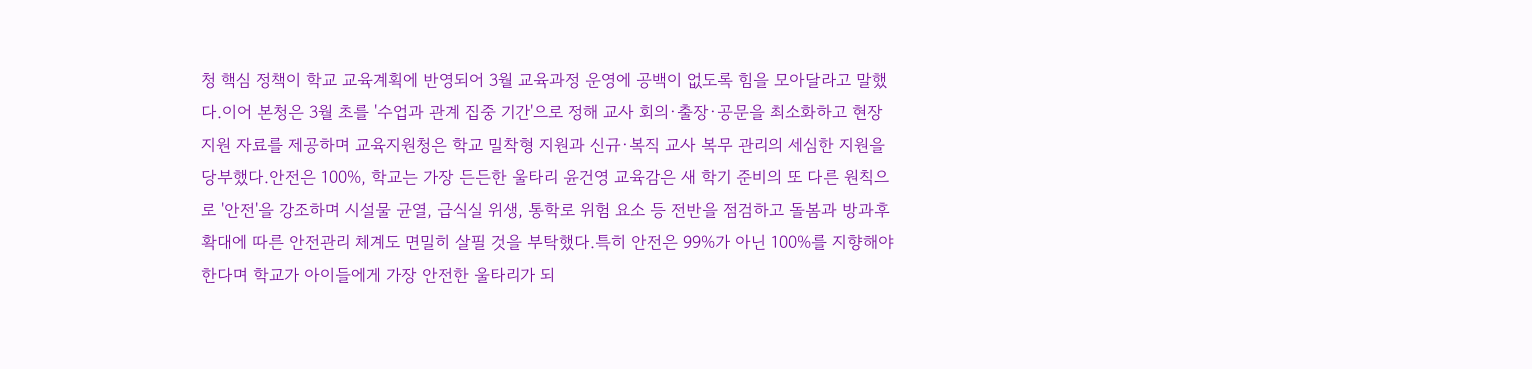청 핵심 정책이 학교 교육계획에 반영되어 3월 교육과정 운영에 공백이 없도록 힘을 모아달라고 말했다.이어 본청은 3월 초를 '수업과 관계 집중 기간'으로 정해 교사 회의·출장·공문을 최소화하고 현장 지원 자료를 제공하며 교육지원청은 학교 밀착형 지원과 신규·복직 교사 복무 관리의 세심한 지원을 당부했다.안전은 100%, 학교는 가장 든든한 울타리 윤건영 교육감은 새 학기 준비의 또 다른 원칙으로 '안전'을 강조하며 시설물 균열, 급식실 위생, 통학로 위험 요소 등 전반을 점검하고 돌봄과 방과후 확대에 따른 안전관리 체계도 면밀히 살필 것을 부탁했다.특히 안전은 99%가 아닌 100%를 지향해야 한다며 학교가 아이들에게 가장 안전한 울타리가 되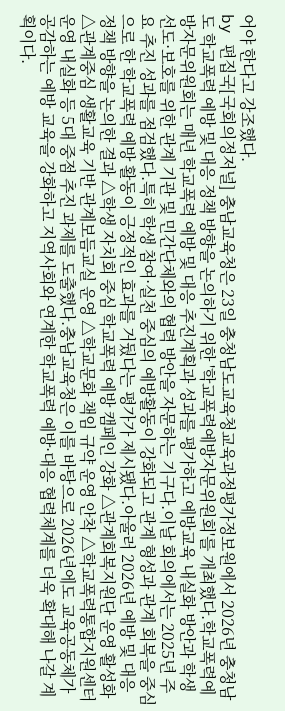어야 한다고 강조했다.
by 편집국[국회의정저널] 충남교육청은 23일 충청남도교육청교육과정평가정보원에서 2026년 충청남도 학교폭력 예방 및 대응 정책 방향을 논의하기 위한 '학교폭력예방자문위원회'를 개최했다.학교폭력예방자문위원회는 매년 학교폭력 예방 및 대응 추진계획과 성과를 평가하고 예방교육 내실화 방안과 학생 선도·보호를 위한 관계 기관 및 민간단체와의 협력 방안을 자문하는 기구다.이날 회의에서는 2025년 주요 추진 성과를 점검했다.특히 학생 참여·실천 중심의 예방활동이 강화되고 관계 형성과 관계 회복을 중심으로 한 학교폭력 예방 활동이 긍정적인 효과를 거뒀다는 평가가 제시됐다.아울러 2026년 예방 및 대응 정책 방향을 논의한 결과 △학생 자치회 중심 학교폭력 예방 캠페인 강화 △관계회복지원단 운영 활성화 △관계중심 생활교육 기반 관계보듬교실 운영 △학교문화 책임 규약 운영 안착 △학교폭력통합지원센터 운영 내실화 등 5대 중점 추진 과제를 도출했다.충남교육청은 이를 바탕으로 2026년에도 교육공동체가 공감하는 예방 교육을 강화하고 지역사회와 연계한 학교폭력 예방·대응 협력체계를 더욱 확대해 나갈 계획이다.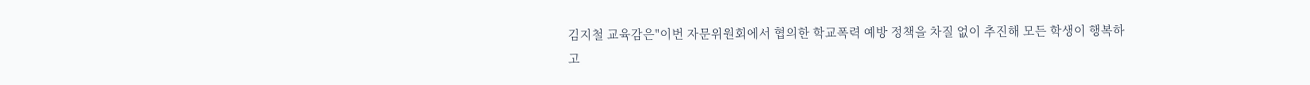김지철 교육감은"이번 자문위원회에서 협의한 학교폭력 예방 정책을 차질 없이 추진해 모든 학생이 행복하고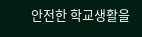안전한 학교생활을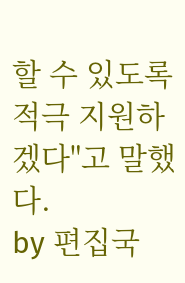할 수 있도록 적극 지원하겠다"고 말했다.
by 편집국